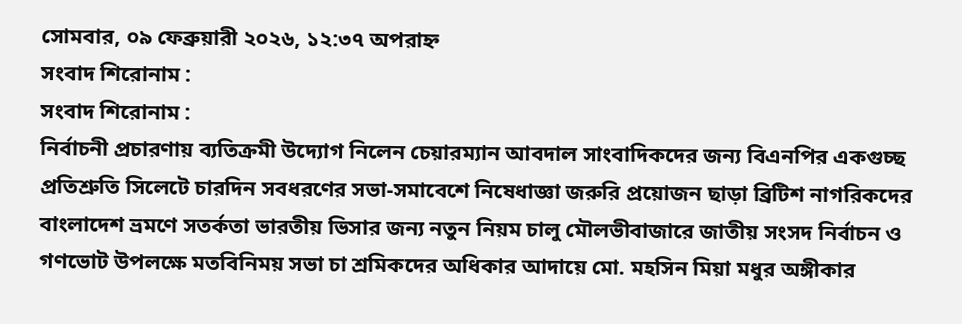সোমবার, ০৯ ফেব্রুয়ারী ২০২৬, ১২:৩৭ অপরাহ্ন
সংবাদ শিরোনাম :
সংবাদ শিরোনাম :
নির্বাচনী প্রচারণায় ব্যতিক্রমী উদ্যোগ নিলেন চেয়ারম্যান আবদাল সাংবাদিকদের জন্য বিএনপির একগুচ্ছ প্রতিশ্রুতি সিলেটে চারদিন সবধরণের সভা-সমাবেশে নিষেধাজ্ঞা জরুরি প্রয়োজন ছাড়া ব্রিটিশ নাগরিকদের বাংলাদেশ ভ্রমণে সতর্কতা ভারতীয় ভিসার জন্য নতুন নিয়ম চালু মৌলভীবাজারে জাতীয় সংসদ নির্বাচন ও গণভোট উপলক্ষে মতবিনিময় সভা চা শ্রমিকদের অধিকার আদায়ে মো. মহসিন মিয়া মধুর অঙ্গীকার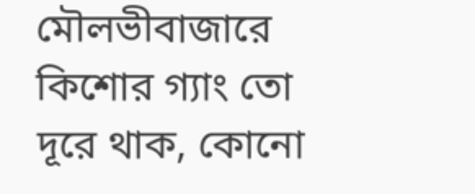মৌলভীবাজারে কিশোর গ্যাং তো দূরে থাক, কোনো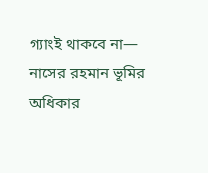গ্যাংই থাকবে না— নাসের রহমান ভূমির অধিকার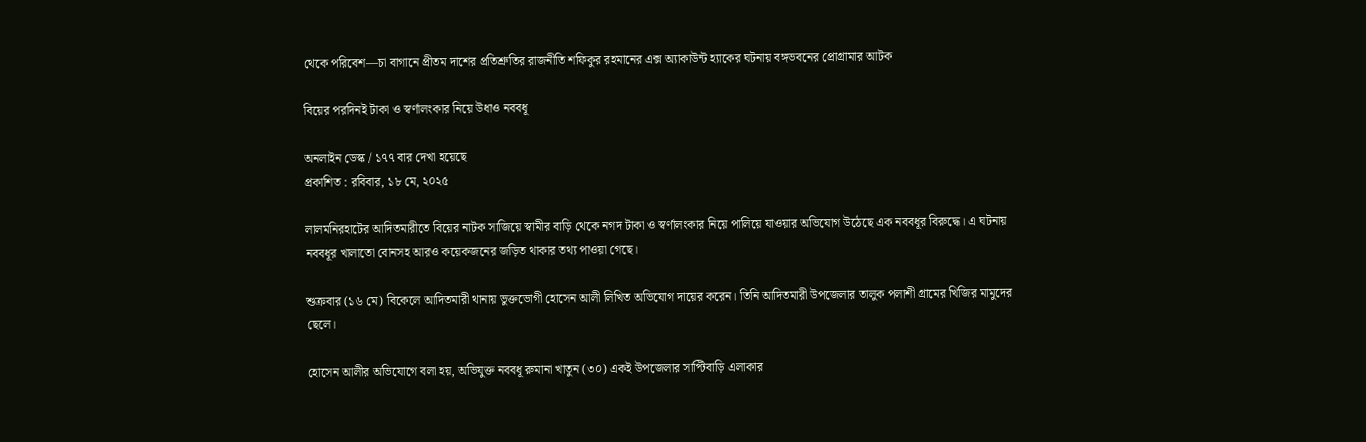থেকে পরিবেশ—চা বাগানে প্রীতম দাশের প্রতিশ্রুতির রাজনীতি শফিকুর রহমানের এক্স অ্যাকাউন্ট হ্যাকের ঘটনায় বঙ্গভবনের প্রোগ্রামার আটক

বিয়ের পরদিনই টাকা ও স্বর্ণালংকার নিয়ে উধাও নববধূ

অনলাইন ডেস্ক / ১৭৭ বার দেখা হয়েছে
প্রকাশিত : রবিবার, ১৮ মে, ২০২৫

লালমনিরহাটের আদিতমারীতে বিয়ের নাটক সাজিয়ে স্বামীর বাড়ি থেকে নগদ টাকা ও স্বর্ণালংকার নিয়ে পালিয়ে যাওয়ার অভিযোগ উঠেছে এক নববধূর বিরুদ্ধে। এ ঘটনায় নববধূর খালাতো বোনসহ আরও কয়েকজনের জড়িত থাকার তথ্য পাওয়া গেছে।

শুক্রবার (১৬ মে) বিকেলে আদিতমারী থানায় ভুক্তভোগী হোসেন আলী লিখিত অভিযোগ দায়ের করেন। তিনি আদিতমারী উপজেলার তালুক পলাশী গ্রামের খিজির মামুদের ছেলে।

হোসেন আলীর অভিযোগে বলা হয়, অভিযুক্ত নববধূ রুমানা খাতুন (৩০) একই উপজেলার সাপ্টিবাড়ি এলাকার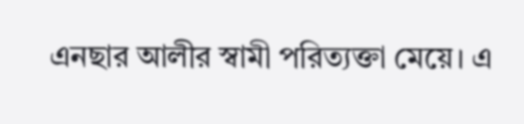এনছার আলীর স্বামী পরিত্যক্তা মেয়ে। এ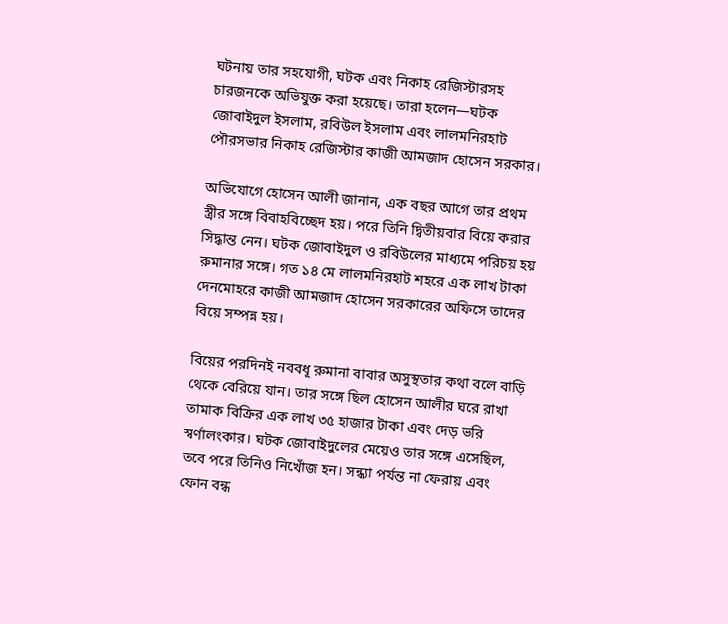ঘটনায় তার সহযোগী, ঘটক এবং নিকাহ রেজিস্টারসহ চারজনকে অভিযুক্ত করা হয়েছে। তারা হলেন—ঘটক জোবাইদুল ইসলাম, রবিউল ইসলাম এবং লালমনিরহাট পৌরসভার নিকাহ রেজিস্টার কাজী আমজাদ হোসেন সরকার।

অভিযোগে হোসেন আলী জানান, এক বছর আগে তার প্রথম স্ত্রীর সঙ্গে বিবাহবিচ্ছেদ হয়। পরে তিনি দ্বিতীয়বার বিয়ে করার সিদ্ধান্ত নেন। ঘটক জোবাইদুল ও রবিউলের মাধ্যমে পরিচয় হয় রুমানার সঙ্গে। গত ১৪ মে লালমনিরহাট শহরে এক লাখ টাকা দেনমোহরে কাজী আমজাদ হোসেন সরকারের অফিসে তাদের বিয়ে সম্পন্ন হয়।

বিয়ের পরদিনই নববধূ রুমানা বাবার অসুস্থতার কথা বলে বাড়ি থেকে বেরিয়ে যান। তার সঙ্গে ছিল হোসেন আলীর ঘরে রাখা তামাক বিক্রির এক লাখ ৩৫ হাজার টাকা এবং দেড় ভরি স্বর্ণালংকার। ঘটক জোবাইদুলের মেয়েও তার সঙ্গে এসেছিল, তবে পরে তিনিও নিখোঁজ হন। সন্ধ্যা পর্যন্ত না ফেরায় এবং ফোন বন্ধ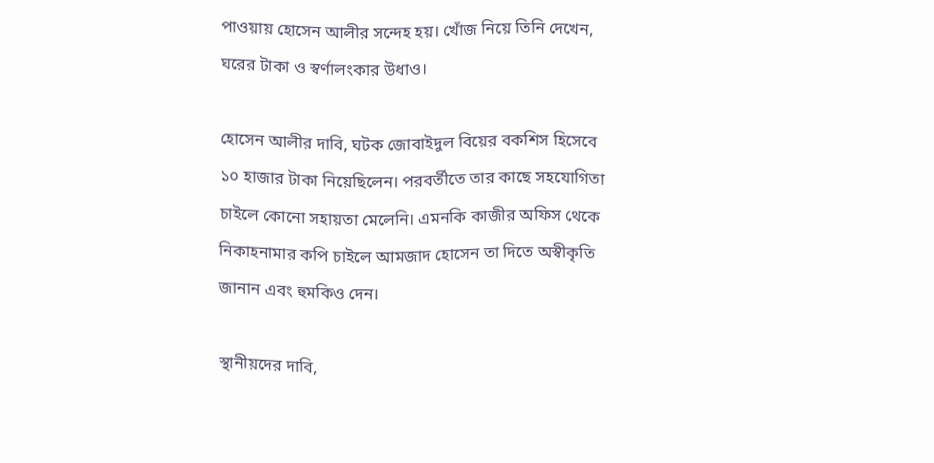পাওয়ায় হোসেন আলীর সন্দেহ হয়। খোঁজ নিয়ে তিনি দেখেন, ঘরের টাকা ও স্বর্ণালংকার উধাও।

হোসেন আলীর দাবি, ঘটক জোবাইদুল বিয়ের বকশিস হিসেবে ১০ হাজার টাকা নিয়েছিলেন। পরবর্তীতে তার কাছে সহযোগিতা চাইলে কোনো সহায়তা মেলেনি। এমনকি কাজীর অফিস থেকে নিকাহনামার কপি চাইলে আমজাদ হোসেন তা দিতে অস্বীকৃতি জানান এবং হুমকিও দেন।

স্থানীয়দের দাবি,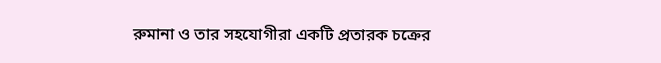রুমানা ও তার সহযোগীরা একটি প্রতারক চক্রের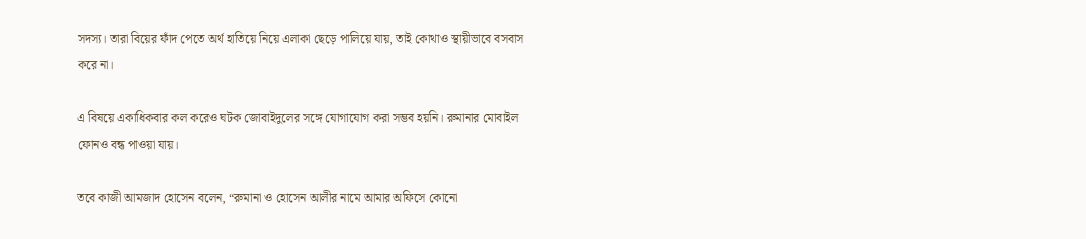সদস্য। তারা বিয়ের ফাঁদ পেতে অর্থ হাতিয়ে নিয়ে এলাকা ছেড়ে পালিয়ে যায়, তাই কোথাও স্থায়ীভাবে বসবাস করে না।

এ বিষয়ে একাধিকবার কল করেও ঘটক জোবাইদুলের সঙ্গে যোগাযোগ করা সম্ভব হয়নি। রুমানার মোবাইল ফোনও বন্ধ পাওয়া যায়।

তবে কাজী আমজাদ হোসেন বলেন, “রুমানা ও হোসেন আলীর নামে আমার অফিসে কোনো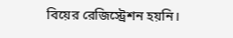বিয়ের রেজিস্ট্রেশন হয়নি।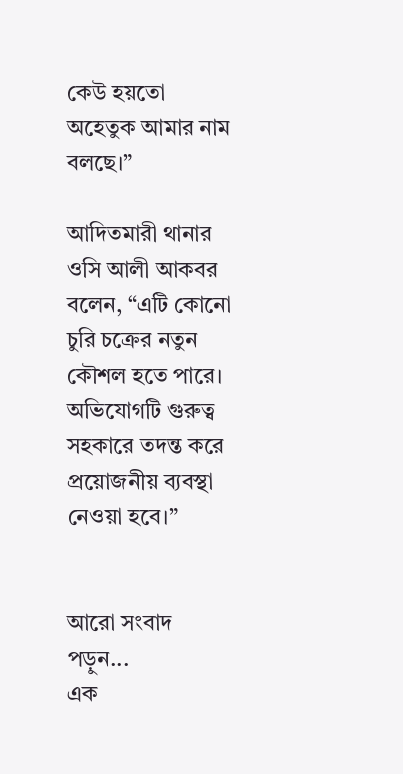কেউ হয়তো অহেতুক আমার নাম বলছে।”

আদিতমারী থানার ওসি আলী আকবর বলেন, “এটি কোনো চুরি চক্রের নতুন কৌশল হতে পারে। অভিযোগটি গুরুত্ব সহকারে তদন্ত করে প্রয়োজনীয় ব্যবস্থা নেওয়া হবে।”


আরো সংবাদ পড়ুন...
এক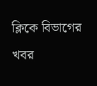ক্লিকে বিভাগের খবর